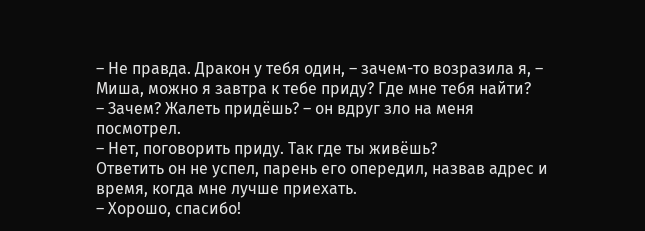– Не правда. Дракон у тебя один, – зачем-то возразила я, – Миша, можно я завтра к тебе приду? Где мне тебя найти?
– Зачем? Жалеть придёшь? – он вдруг зло на меня посмотрел.
– Нет, поговорить приду. Так где ты живёшь?
Ответить он не успел, парень его опередил, назвав адрес и время, когда мне лучше приехать.
– Хорошо, спасибо!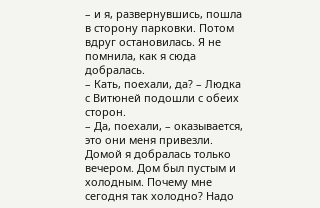– и я, развернувшись, пошла в сторону парковки. Потом вдруг остановилась. Я не помнила, как я сюда добралась.
– Кать, поехали, да? – Людка с Витюней подошли с обеих сторон.
– Да, поехали, – оказывается, это они меня привезли.
Домой я добралась только вечером. Дом был пустым и холодным. Почему мне сегодня так холодно? Надо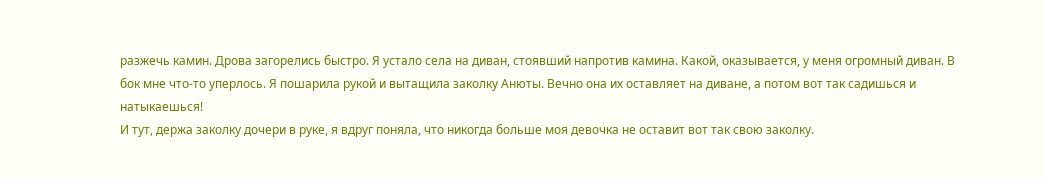разжечь камин. Дрова загорелись быстро. Я устало села на диван, стоявший напротив камина. Какой, оказывается, у меня огромный диван. В бок мне что-то уперлось. Я пошарила рукой и вытащила заколку Анюты. Вечно она их оставляет на диване, а потом вот так садишься и натыкаешься!
И тут, держа заколку дочери в руке, я вдруг поняла, что никогда больше моя девочка не оставит вот так свою заколку.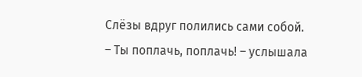Слёзы вдруг полились сами собой.
– Ты поплачь, поплачь! – услышала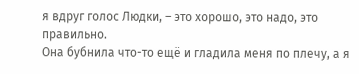я вдруг голос Людки, – это хорошо, это надо, это правильно.
Она бубнила что-то ещё и гладила меня по плечу, а я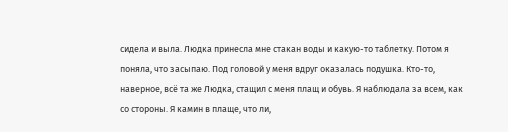сидела и выла. Людка принесла мне стакан воды и какую-то таблетку. Потом я поняла, что засыпаю. Под головой у меня вдруг оказалась подушка. Кто-то, наверное, всё та же Людка, стащил с меня плащ и обувь. Я наблюдала за всем, как со стороны. Я камин в плаще, что ли,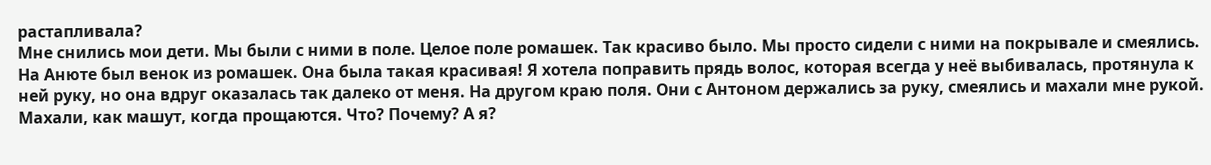растапливала?
Мне снились мои дети. Мы были с ними в поле. Целое поле ромашек. Так красиво было. Мы просто сидели с ними на покрывале и смеялись. На Анюте был венок из ромашек. Она была такая красивая! Я хотела поправить прядь волос, которая всегда у неё выбивалась, протянула к ней руку, но она вдруг оказалась так далеко от меня. На другом краю поля. Они с Антоном держались за руку, смеялись и махали мне рукой. Махали, как машут, когда прощаются. Что? Почему? А я?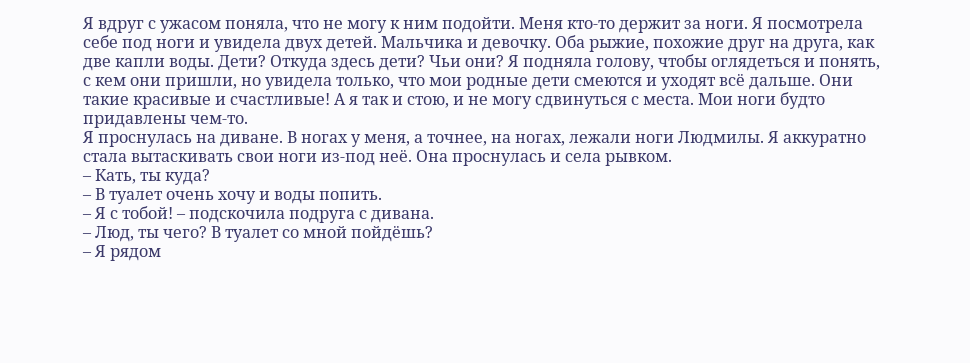Я вдруг с ужасом поняла, что не могу к ним подойти. Меня кто-то держит за ноги. Я посмотрела себе под ноги и увидела двух детей. Мальчика и девочку. Оба рыжие, похожие друг на друга, как две капли воды. Дети? Откуда здесь дети? Чьи они? Я подняла голову, чтобы оглядеться и понять, с кем они пришли, но увидела только, что мои родные дети смеются и уходят всё дальше. Они такие красивые и счастливые! А я так и стою, и не могу сдвинуться с места. Мои ноги будто придавлены чем-то.
Я проснулась на диване. В ногах у меня, а точнее, на ногах, лежали ноги Людмилы. Я аккуратно стала вытаскивать свои ноги из-под неё. Она проснулась и села рывком.
– Кать, ты куда?
– В туалет очень хочу и воды попить.
– Я с тобой! – подскочила подруга с дивана.
– Люд, ты чего? В туалет со мной пойдёшь?
– Я рядом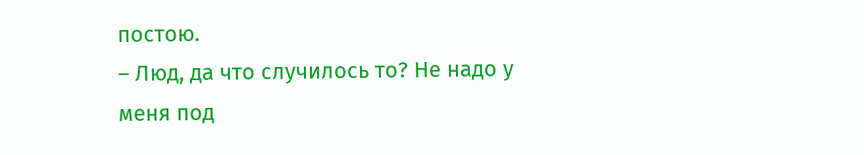постою.
– Люд, да что случилось то? Не надо у меня под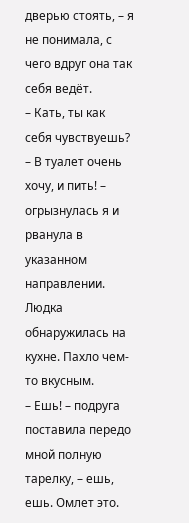дверью стоять, – я не понимала, с чего вдруг она так себя ведёт.
– Кать, ты как себя чувствуешь?
– В туалет очень хочу, и пить! – огрызнулась я и рванула в указанном направлении.
Людка обнаружилась на кухне. Пахло чем-то вкусным.
– Ешь! – подруга поставила передо мной полную тарелку, – ешь, ешь. Омлет это.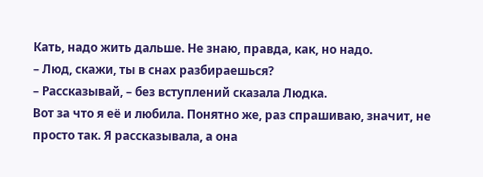Кать, надо жить дальше. Не знаю, правда, как, но надо.
– Люд, скажи, ты в снах разбираешься?
– Рассказывай, – без вступлений сказала Людка.
Вот за что я её и любила. Понятно же, раз спрашиваю, значит, не просто так. Я рассказывала, а она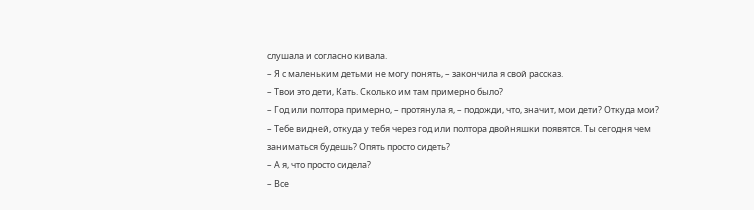слушала и согласно кивала.
– Я с маленьким детьми не могу понять, – закончила я свой рассказ.
– Твои это дети, Кать. Сколько им там примерно было?
– Год или полтора примерно, – протянула я, – подожди, что, значит, мои дети? Откуда мои?
– Тебе видней, откуда у тебя через год или полтора двойняшки появятся. Ты сегодня чем заниматься будешь? Опять просто сидеть?
– А я, что просто сидела?
– Все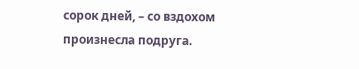сорок дней, – со вздохом произнесла подруга.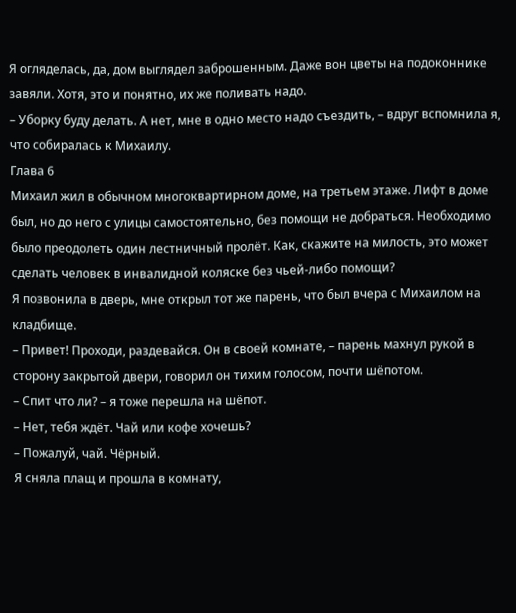Я огляделась, да, дом выглядел заброшенным. Даже вон цветы на подоконнике завяли. Хотя, это и понятно, их же поливать надо.
– Уборку буду делать. А нет, мне в одно место надо съездить, – вдруг вспомнила я, что собиралась к Михаилу.
Глава 6
Михаил жил в обычном многоквартирном доме, на третьем этаже. Лифт в доме был, но до него с улицы самостоятельно, без помощи не добраться. Необходимо было преодолеть один лестничный пролёт. Как, скажите на милость, это может сделать человек в инвалидной коляске без чьей-либо помощи?
Я позвонила в дверь, мне открыл тот же парень, что был вчера с Михаилом на кладбище.
– Привет! Проходи, раздевайся. Он в своей комнате, – парень махнул рукой в сторону закрытой двери, говорил он тихим голосом, почти шёпотом.
– Спит что ли? – я тоже перешла на шёпот.
– Нет, тебя ждёт. Чай или кофе хочешь?
– Пожалуй, чай. Чёрный.
Я сняла плащ и прошла в комнату,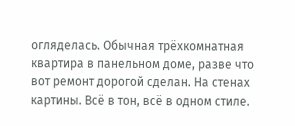огляделась. Обычная трёхкомнатная квартира в панельном доме, разве что вот ремонт дорогой сделан. На стенах картины. Всё в тон, всё в одном стиле.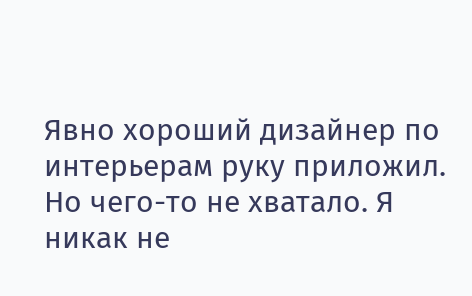Явно хороший дизайнер по интерьерам руку приложил. Но чего-то не хватало. Я никак не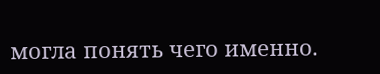могла понять чего именно.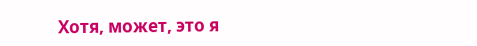Хотя, может, это я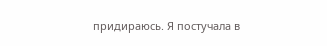придираюсь. Я постучала в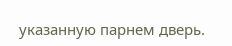указанную парнем дверь.